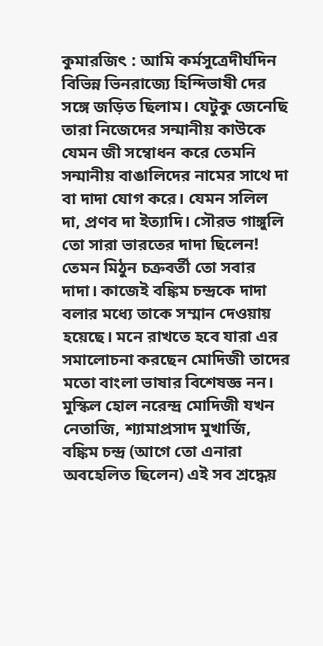কুমারজিৎ : আমি কর্মসুত্রেদীর্ঘদিন বিভিন্ন ভিনরাজ্যে হিন্দিভাষী দের সঙ্গে জড়িত ছিলাম। যেটুকু জেনেছি তারা নিজেদের সন্মানীয় কাউকে যেমন জী সম্বোধন করে তেমনি সন্মানীয় বাঙালিদের নামের সাথে দা বা দাদা যোগ করে। যেমন সলিল দা, প্রণব দা ইত্যাদি। সৌরভ গাঙ্গুলি তো সারা ভারতের দাদা ছিলেন! তেমন মিঠুন চক্রবর্তী তো সবার দাদা। কাজেই বঙ্কিম চন্দ্রকে দাদা বলার মধ্যে তাকে সম্মান দেওয়ায় হয়েছে। মনে রাখতে হবে যারা এর সমালোচনা করছেন মোদিজী তাদের মতো বাংলা ভাষার বিশেষজ্ঞ নন। মুস্কিল হোল নরেন্দ্র মোদিজী যখন নেতাজি, শ্যামাপ্রসাদ মুখার্জি, বঙ্কিম চন্দ্র (আগে তো এনারা অবহেলিত ছিলেন) এই সব শ্রদ্ধেয়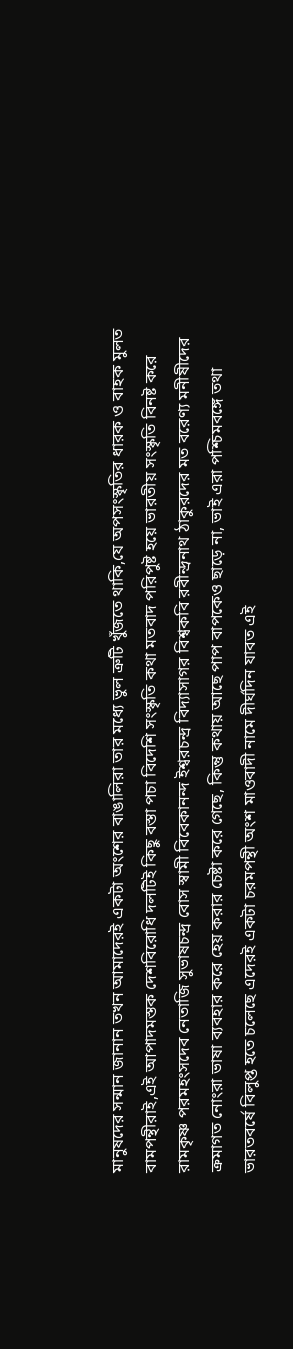মানুষদের সন্মান জানান তখন আমাদেরই একটা অংশের বাঙালিরা তার মধ্যে ভুল ত্রুটি খুঁজতে থাকি,যে অপসংস্কৃতির ধারক ও বাহক মুলত বামপন্থীরাই,এই আপাদমস্তক দেশবিরোধি দলটিই কিছু বস্তা পচা বিদেশি সংস্কৃতি কথা মতবাদ পরিপুষ্ট হয়ে ভারতীয় সংস্কৃতি বিনষ্ট করে রামকৃষ্ণ পরমহংসদেব নেতাজি সুভাষচন্দ্র বোস স্বামী বিবেকানন্দ ইশ্বরচন্দ্র বিদ্যাসাগর বিশ্বকবি রবীন্দ্রনাথ ঠাকুরদের মত বরেণ্য মনীষীদের ক্রমাগত নোংরা ভাষা ব্যবহার করে হেয় করার চেষ্টা করে গেছে, কিন্তু কথায় আছে পাপ বাপকেও ছাড়ে না, ভাই এরা পশ্চিমবঙ্গে তথা ভারতবর্ষে বিলুপ্ত হতে চলেছে এদেরই একটা চরমপন্থী অংশ মাওবাদী নামে দীর্ঘদিন যাবত এই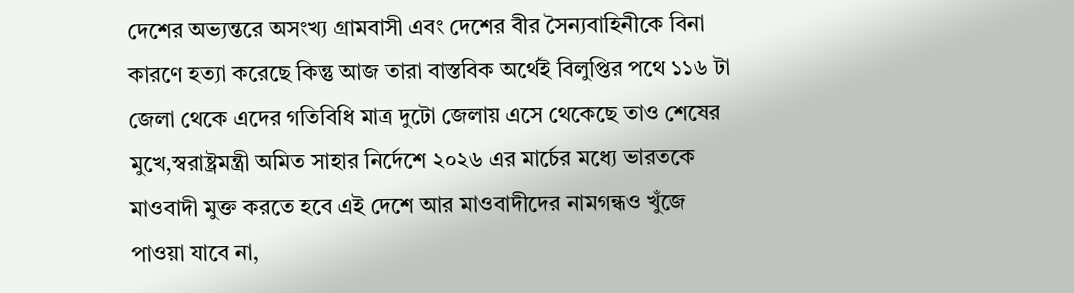দেশের অভ্যন্তরে অসংখ্য গ্রামবাসী এবং দেশের বীর সৈন্যবাহিনীকে বিনা কারণে হত্যা করেছে কিন্তু আজ তারা বাস্তবিক অর্থেই বিলুপ্তির পথে ১১৬ টা জেলা থেকে এদের গতিবিধি মাত্র দুটো জেলায় এসে থেকেছে তাও শেষের মুখে,স্বরাষ্ট্রমন্ত্রী অমিত সাহার নির্দেশে ২০২৬ এর মার্চের মধ্যে ভারতকে মাওবাদী মুক্ত করতে হবে এই দেশে আর মাওবাদীদের নামগন্ধও খুঁজে পাওয়া যাবে না,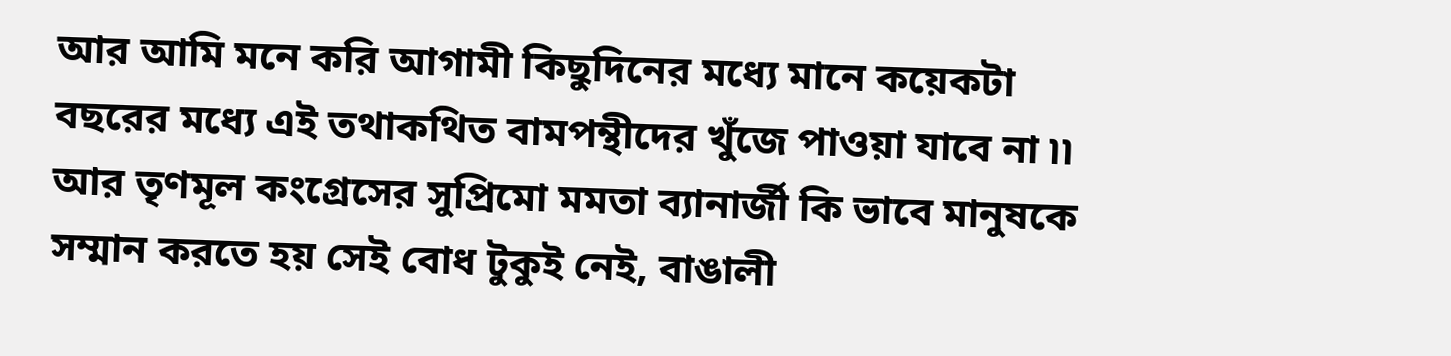আর আমি মনে করি আগামী কিছুদিনের মধ্যে মানে কয়েকটা বছরের মধ্যে এই তথাকথিত বামপন্থীদের খুঁজে পাওয়া যাবে না ৷৷ আর তৃণমূল কংগ্রেসের সুপ্রিমো মমতা ব্যানার্জী কি ভাবে মানুষকে সম্মান করতে হয় সেই বোধ টুকুই নেই, বাঙালী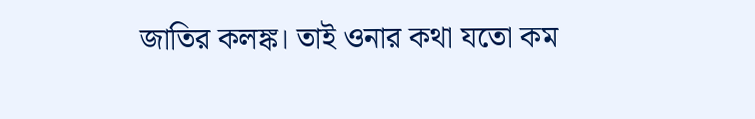জাতির কলঙ্ক। তাই ওনার কথা যতো কম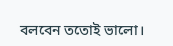বলবেন ততোই ভালো।